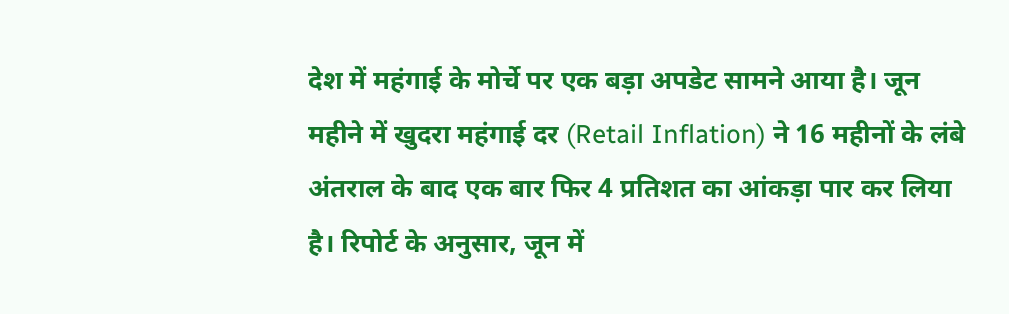देश में महंगाई के मोर्चे पर एक बड़ा अपडेट सामने आया है। जून महीने में खुदरा महंगाई दर (Retail Inflation) ने 16 महीनों के लंबे अंतराल के बाद एक बार फिर 4 प्रतिशत का आंकड़ा पार कर लिया है। रिपोर्ट के अनुसार, जून में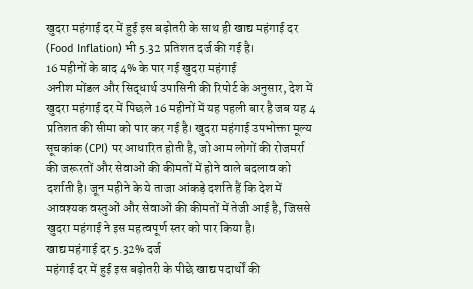खुदरा महंगाई दर में हुई इस बढ़ोतरी के साथ ही खाद्य महंगाई दर (Food Inflation) भी 5.32 प्रतिशत दर्ज की गई है।
16 महीनों के बाद 4% के पार गई खुदरा महंगाई
अनीश मोंडल और सिद्धार्थ उपासिनी की रिपोर्ट के अनुसार, देश में खुदरा महंगाई दर में पिछले 16 महीनों में यह पहली बार है जब यह 4 प्रतिशत की सीमा को पार कर गई है। खुदरा महंगाई उपभोक्ता मूल्य सूचकांक (CPI) पर आधारित होती है, जो आम लोगों की रोजमर्रा की जरूरतों और सेवाओं की कीमतों में होने वाले बदलाव को दर्शाती है। जून महीने के ये ताजा आंकड़े दर्शाते हैं कि देश में आवश्यक वस्तुओं और सेवाओं की कीमतों में तेजी आई है, जिससे खुदरा महंगाई ने इस महत्वपूर्ण स्तर को पार किया है।
खाद्य महंगाई दर 5.32% दर्ज
महंगाई दर में हुई इस बढ़ोतरी के पीछे खाद्य पदार्थों की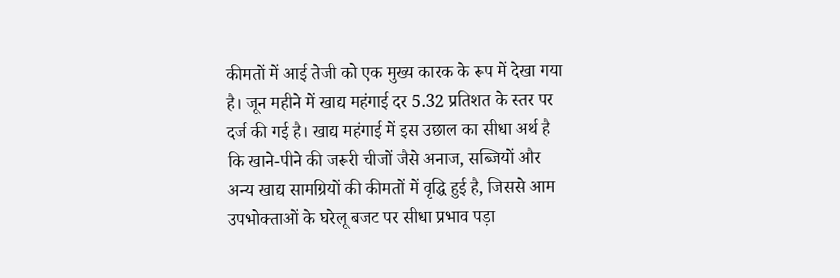कीमतों में आई तेजी को एक मुख्य कारक के रूप में देखा गया है। जून महीने में खाद्य महंगाई दर 5.32 प्रतिशत के स्तर पर दर्ज की गई है। खाद्य महंगाई में इस उछाल का सीधा अर्थ है कि खाने-पीने की जरूरी चीजों जैसे अनाज, सब्जियों और अन्य खाद्य सामग्रियों की कीमतों में वृद्धि हुई है, जिससे आम उपभोक्ताओं के घरेलू बजट पर सीधा प्रभाव पड़ा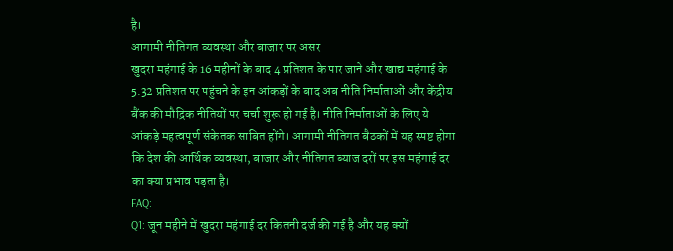है।
आगामी नीतिगत व्यवस्था और बाजार पर असर
खुदरा महंगाई के 16 महीनों के बाद 4 प्रतिशत के पार जाने और खाद्य महंगाई के 5.32 प्रतिशत पर पहुंचने के इन आंकड़ों के बाद अब नीति निर्माताओं और केंद्रीय बैंक की मौद्रिक नीतियों पर चर्चा शुरू हो गई है। नीति निर्माताओं के लिए ये आंकड़े महत्वपूर्ण संकेतक साबित होंगे। आगामी नीतिगत बैठकों में यह स्पष्ट होगा कि देश की आर्थिक व्यवस्था, बाजार और नीतिगत ब्याज दरों पर इस महंगाई दर का क्या प्रभाव पड़ता है।
FAQ:
Q1: जून महीने में खुदरा महंगाई दर कितनी दर्ज की गई है और यह क्यों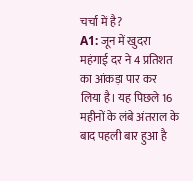चर्चा में है?
A1: जून में खुदरा महंगाई दर ने 4 प्रतिशत का आंकड़ा पार कर लिया है। यह पिछले 16 महीनों के लंबे अंतराल के बाद पहली बार हुआ है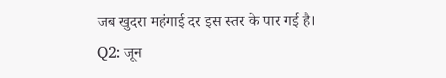जब खुदरा महंगाई दर इस स्तर के पार गई है।
Q2: जून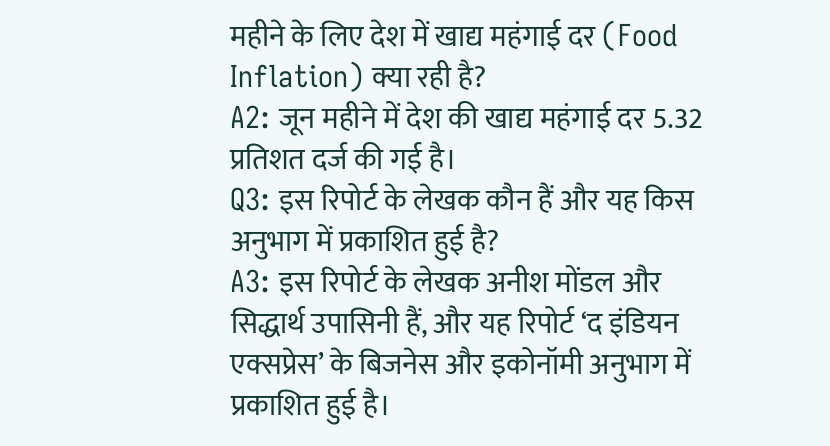महीने के लिए देश में खाद्य महंगाई दर (Food Inflation) क्या रही है?
A2: जून महीने में देश की खाद्य महंगाई दर 5.32 प्रतिशत दर्ज की गई है।
Q3: इस रिपोर्ट के लेखक कौन हैं और यह किस अनुभाग में प्रकाशित हुई है?
A3: इस रिपोर्ट के लेखक अनीश मोंडल और सिद्धार्थ उपासिनी हैं, और यह रिपोर्ट ‘द इंडियन एक्सप्रेस’ के बिजनेस और इकोनॉमी अनुभाग में प्रकाशित हुई है।